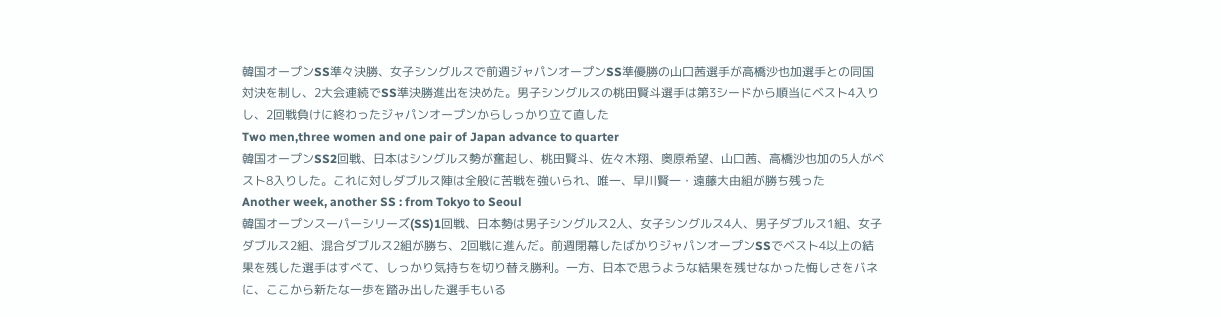韓国オープンSS準々決勝、女子シングルスで前週ジャパンオープンSS準優勝の山口茜選手が高橋沙也加選手との同国対決を制し、2大会連続でSS準決勝進出を決めた。男子シングルスの桃田賢斗選手は第3シードから順当にベスト4入りし、2回戦負けに終わったジャパンオープンからしっかり立て直した
Two men,three women and one pair of Japan advance to quarter
韓国オープンSS2回戦、日本はシングルス勢が奮起し、桃田賢斗、佐々木翔、奥原希望、山口茜、高橋沙也加の5人がベスト8入りした。これに対しダブルス陣は全般に苦戦を強いられ、唯一、早川賢一・遠藤大由組が勝ち残った
Another week, another SS : from Tokyo to Seoul
韓国オープンスーパーシリーズ(SS)1回戦、日本勢は男子シングルス2人、女子シングルス4人、男子ダブルス1組、女子ダブルス2組、混合ダブルス2組が勝ち、2回戦に進んだ。前週閉幕したばかりジャパンオープンSSでベスト4以上の結果を残した選手はすべて、しっかり気持ちを切り替え勝利。一方、日本で思うような結果を残せなかった悔しさをバネに、ここから新たな一歩を踏み出した選手もいる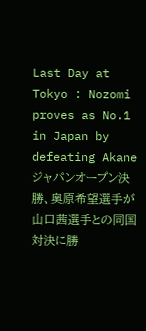Last Day at Tokyo : Nozomi proves as No.1 in Japan by defeating Akane
ジャパンオープン決勝、奥原希望選手が山口茜選手との同国対決に勝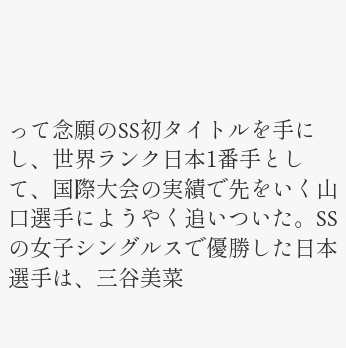って念願のSS初タイトルを手にし、世界ランク日本1番手として、国際大会の実績で先をいく山口選手にようやく追いついた。SSの女子シングルスで優勝した日本選手は、三谷美菜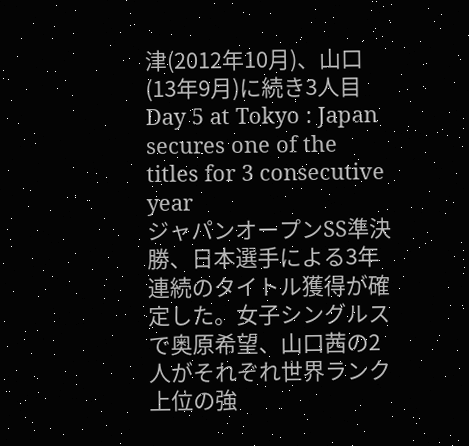津(2012年10月)、山口(13年9月)に続き3人目
Day 5 at Tokyo : Japan secures one of the titles for 3 consecutive year
ジャパンオープンSS準決勝、日本選手による3年連続のタイトル獲得が確定した。女子シングルスで奥原希望、山口茜の2人がそれぞれ世界ランク上位の強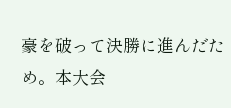豪を破って決勝に進んだため。本大会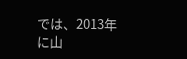では、2013年に山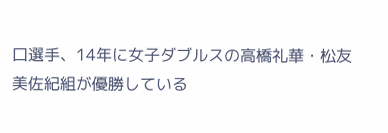口選手、14年に女子ダブルスの高橋礼華・松友美佐紀組が優勝している